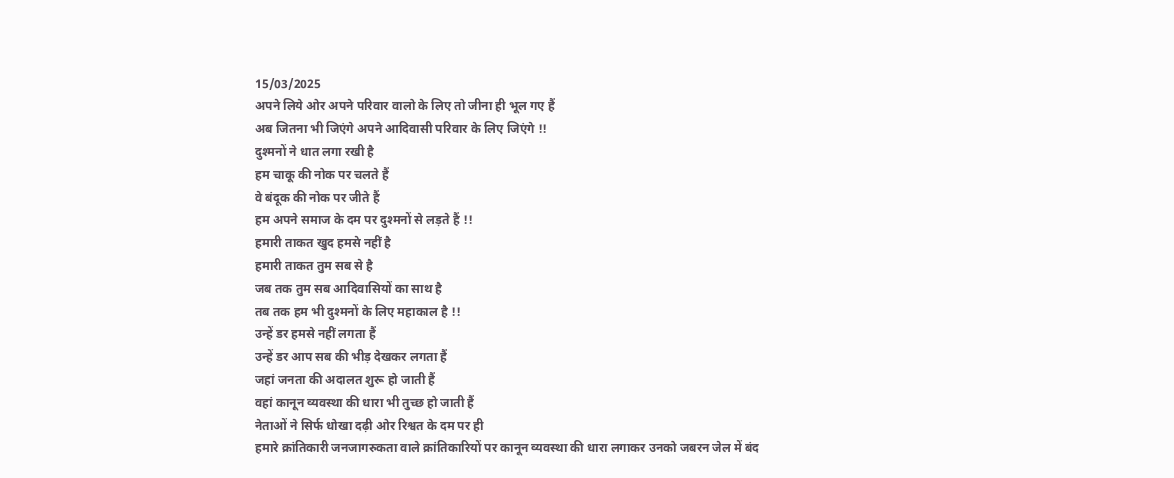15/03/2025
अपने लिये ओर अपने परिवार वालो के लिए तो जीना ही भूल गए हैं
अब जितना भी जिएंगे अपने आदिवासी परिवार के लिए जिएंगे !!
दुश्मनों ने धात लगा रखी है
हम चाकू की नोक पर चलते हैं
वे बंदूक की नोक पर जीते हैं
हम अपने समाज के दम पर दुश्मनों से लड़ते हैं !!
हमारी ताकत खुद हमसे नहीं है
हमारी ताकत तुम सब से है
जब तक तुम सब आदिवासियों का साथ है
तब तक हम भी दुश्मनों के लिए महाकाल है !!
उन्हें डर हमसे नहीं लगता हैं
उन्हें डर आप सब की भीड़ देखकर लगता हैं
जहां जनता की अदालत शुरू हो जाती हैं
वहां कानून व्यवस्था की धारा भी तुच्छ हो जाती हैं
नेताओं ने सिर्फ धोखा दढ़ी ओर रिश्वत के दम पर ही
हमारे क्रांतिकारी जनजागरुकता वाले क्रांतिकारियों पर कानून व्यवस्था की धारा लगाकर उनको जबरन जेल में बंद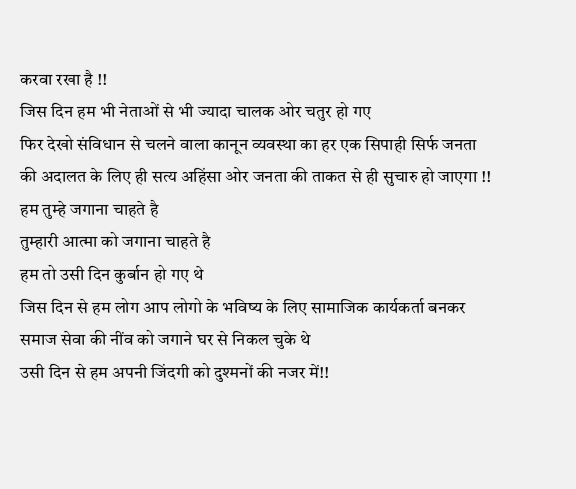करवा रखा है !!
जिस दिन हम भी नेताओं से भी ज्यादा चालक ओर चतुर हो गए
फिर देखो संविधान से चलने वाला कानून व्यवस्था का हर एक सिपाही सिर्फ जनता की अदालत के लिए ही सत्य अहिंसा ओर जनता की ताकत से ही सुचारु हो जाएगा !!
हम तुम्हे जगाना चाहते है
तुम्हारी आत्मा को जगाना चाहते है
हम तो उसी दिन कुर्बान हो गए थे
जिस दिन से हम लोग आप लोगो के भविष्य के लिए सामाजिक कार्यकर्ता बनकर समाज सेवा की नींव को जगाने घर से निकल चुके थे
उसी दिन से हम अपनी जिंदगी को दुश्मनों की नजर में!!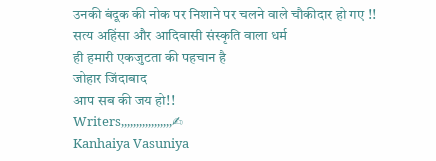उनकी बंदूक की नोक पर निशाने पर चलने वाले चौकीदार हो गए !!
सत्य अहिंसा और आदिवासी संस्कृति वाला धर्म
ही हमारी एकजुटता की पहचान है
जोहार जिंदाबाद
आप सब की जय हो!!
Writers,,,,,,,,,,,,,,,,,✍
Kanhaiya Vasuniya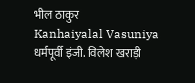भील ठाकुर
Kanhaiyalal Vasuniya
धर्मपूर्वी इंजी. विलेश खराड़ी